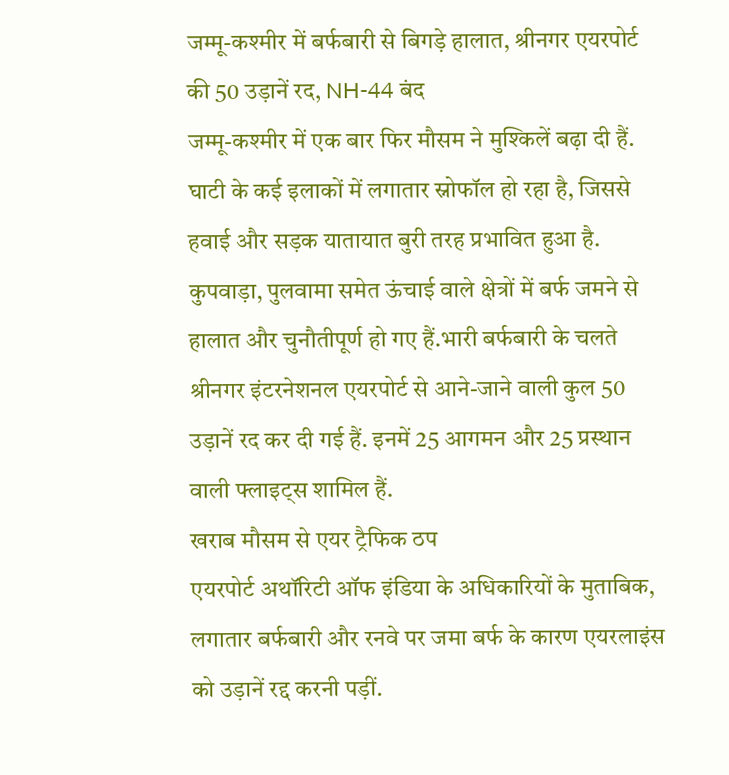जम्मू-कश्मीर में बर्फबारी से बिगड़े हालात, श्रीनगर एयरपोर्ट की 50 उड़ानें रद, NH-44 बंद
जम्मू-कश्मीर में एक बार फिर मौसम ने मुश्किलें बढ़ा दी हैं. घाटी के कई इलाकों में लगातार स्नोफॉल हो रहा है, जिससे हवाई और सड़क यातायात बुरी तरह प्रभावित हुआ है. कुपवाड़ा, पुलवामा समेत ऊंचाई वाले क्षेत्रों में बर्फ जमने से हालात और चुनौतीपूर्ण हो गए हैं.भारी बर्फबारी के चलते श्रीनगर इंटरनेशनल एयरपोर्ट से आने-जाने वाली कुल 50 उड़ानें रद कर दी गई हैं. इनमें 25 आगमन और 25 प्रस्थान वाली फ्लाइट्स शामिल हैं.
खराब मौसम से एयर ट्रैफिक ठप
एयरपोर्ट अथॉरिटी ऑफ इंडिया के अधिकारियों के मुताबिक, लगातार बर्फबारी और रनवे पर जमा बर्फ के कारण एयरलाइंस को उड़ानें रद्द करनी पड़ीं.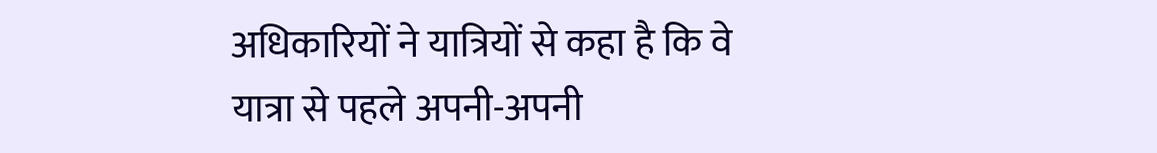अधिकारियों ने यात्रियों से कहा है कि वे यात्रा से पहले अपनी-अपनी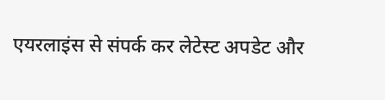एयरलाइंस से संपर्क कर लेटेस्ट अपडेट और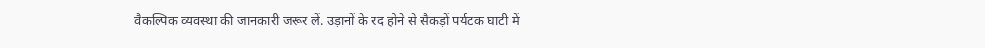वैकल्पिक व्यवस्था की जानकारी जरूर लें. उड़ानों के रद होने से सैकड़ों पर्यटक घाटी में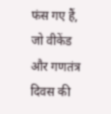फंस गए हैं, जो वीकेंड और गणतंत्र दिवस की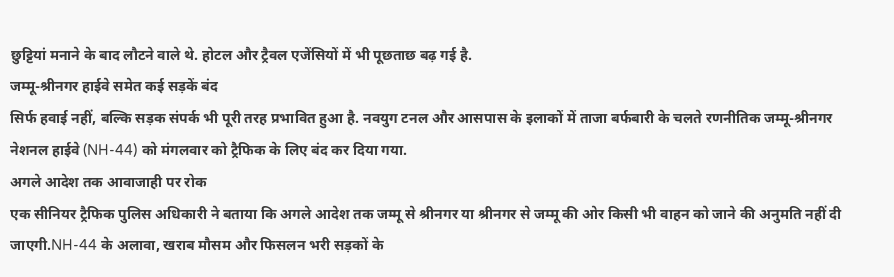छुट्टियां मनाने के बाद लौटने वाले थे. होटल और ट्रैवल एजेंसियों में भी पूछताछ बढ़ गई है.
जम्मू-श्रीनगर हाईवे समेत कई सड़कें बंद
सिर्फ हवाई नहीं, बल्कि सड़क संपर्क भी पूरी तरह प्रभावित हुआ है. नवयुग टनल और आसपास के इलाकों में ताजा बर्फबारी के चलते रणनीतिक जम्मू-श्रीनगर नेशनल हाईवे (NH-44) को मंगलवार को ट्रैफिक के लिए बंद कर दिया गया.
अगले आदेश तक आवाजाही पर रोक
एक सीनियर ट्रैफिक पुलिस अधिकारी ने बताया कि अगले आदेश तक जम्मू से श्रीनगर या श्रीनगर से जम्मू की ओर किसी भी वाहन को जाने की अनुमति नहीं दी जाएगी.NH-44 के अलावा, खराब मौसम और फिसलन भरी सड़कों के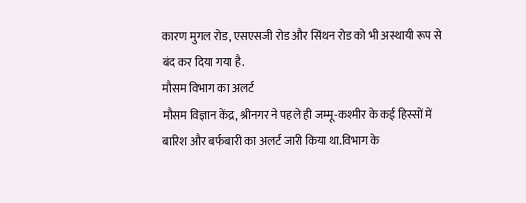कारण मुगल रोड, एसएसजी रोड और सिंथन रोड को भी अस्थायी रूप से बंद कर दिया गया है.
मौसम विभाग का अलर्ट
मौसम विज्ञान केंद्र, श्रीनगर ने पहले ही जम्मू-कश्मीर के कई हिस्सों में बारिश और बर्फबारी का अलर्ट जारी किया था.विभाग के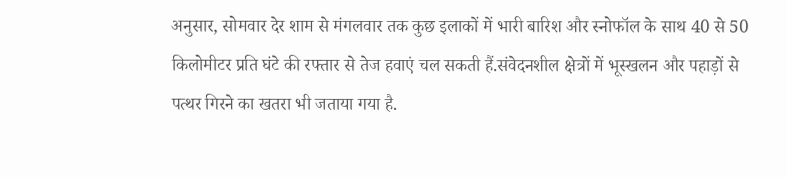अनुसार, सोमवार देर शाम से मंगलवार तक कुछ इलाकों में भारी बारिश और स्नोफॉल के साथ 40 से 50 किलोमीटर प्रति घंटे की रफ्तार से तेज हवाएं चल सकती हैं.संवेदनशील क्षेत्रों में भूस्खलन और पहाड़ों से पत्थर गिरने का खतरा भी जताया गया है.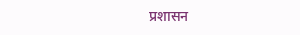प्रशासन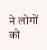ने लोगों को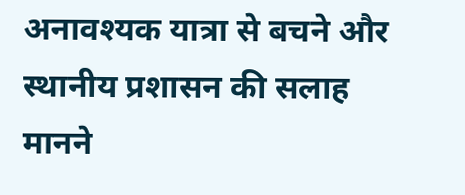अनावश्यक यात्रा से बचने और स्थानीय प्रशासन की सलाह मानने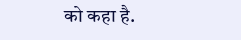को कहा है.